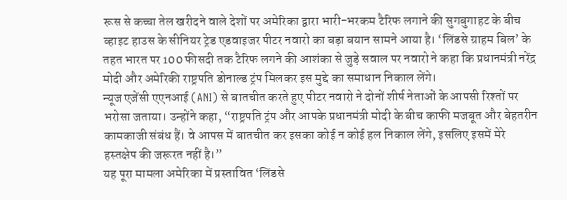रूस से कच्चा तेल खरीदने वाले देशों पर अमेरिका द्वारा भारी-भरकम टैरिफ लगाने की सुगबुगाहट के बीच व्हाइट हाउस के सीनियर ट्रेड एडवाइजर पीटर नवारो का बड़ा बयान सामने आया है। ‘लिंडसे ग्राहम बिल’ के तहत भारत पर 100 फीसदी तक टैरिफ लगने की आशंका से जुड़े सवाल पर नवारो ने कहा कि प्रधानमंत्री नरेंद्र मोदी और अमेरिकी राष्ट्रपति डोनाल्ड ट्रंप मिलकर इस मुद्दे का समाधान निकाल लेंगे।
न्यूज एजेंसी एएनआई (ANI) से बातचीत करते हुए पीटर नवारो ने दोनों शीर्ष नेताओं के आपसी रिश्तों पर भरोसा जताया। उन्होंने कहा, “राष्ट्रपति ट्रंप और आपके प्रधानमंत्री मोदी के बीच काफी मजबूत और बेहतरीन कामकाजी संबंध हैं। वे आपस में बातचीत कर इसका कोई न कोई हल निकाल लेंगे, इसलिए इसमें मेरे हस्तक्षेप की जरूरत नहीं है।”
यह पूरा मामला अमेरिका में प्रस्तावित ‘लिंडसे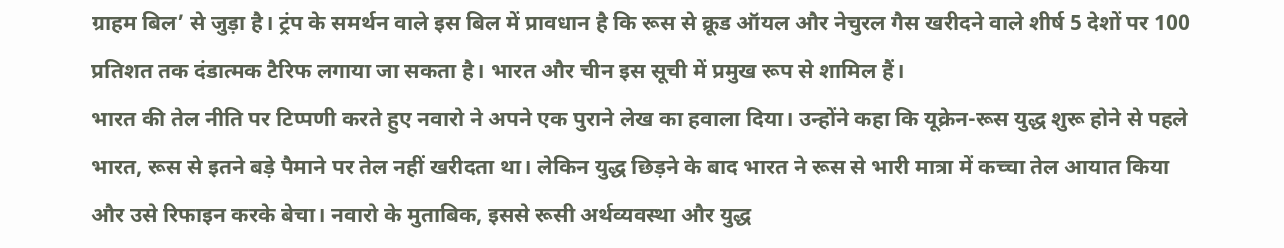ग्राहम बिल’ से जुड़ा है। ट्रंप के समर्थन वाले इस बिल में प्रावधान है कि रूस से क्रूड ऑयल और नेचुरल गैस खरीदने वाले शीर्ष 5 देशों पर 100 प्रतिशत तक दंडात्मक टैरिफ लगाया जा सकता है। भारत और चीन इस सूची में प्रमुख रूप से शामिल हैं।
भारत की तेल नीति पर टिप्पणी करते हुए नवारो ने अपने एक पुराने लेख का हवाला दिया। उन्होंने कहा कि यूक्रेन-रूस युद्ध शुरू होने से पहले भारत, रूस से इतने बड़े पैमाने पर तेल नहीं खरीदता था। लेकिन युद्ध छिड़ने के बाद भारत ने रूस से भारी मात्रा में कच्चा तेल आयात किया और उसे रिफाइन करके बेचा। नवारो के मुताबिक, इससे रूसी अर्थव्यवस्था और युद्ध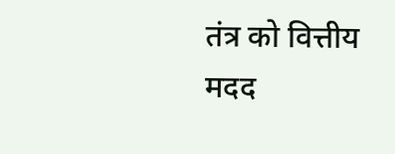तंत्र को वित्तीय मदद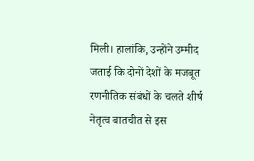मिली। हालांकि, उन्होंने उम्मीद जताई कि दोनों देशों के मजबूत रणनीतिक संबंधों के चलते शीर्ष नेतृत्व बातचीत से इस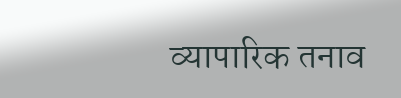व्यापारिक तनाव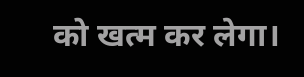को खत्म कर लेगा।